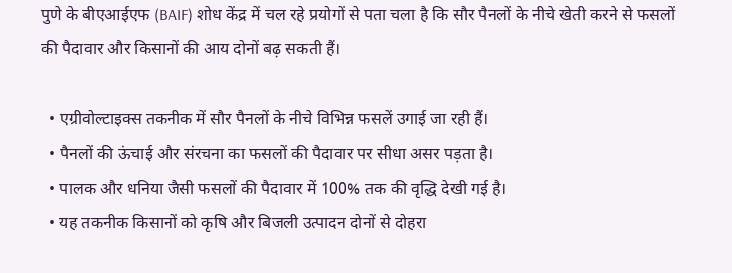पुणे के बीएआईएफ (BAIF) शोध केंद्र में चल रहे प्रयोगों से पता चला है कि सौर पैनलों के नीचे खेती करने से फसलों की पैदावार और किसानों की आय दोनों बढ़ सकती हैं।

  • एग्रीवोल्टाइक्स तकनीक में सौर पैनलों के नीचे विभिन्न फसलें उगाई जा रही हैं।
  • पैनलों की ऊंचाई और संरचना का फसलों की पैदावार पर सीधा असर पड़ता है।
  • पालक और धनिया जैसी फसलों की पैदावार में 100% तक की वृद्धि देखी गई है।
  • यह तकनीक किसानों को कृषि और बिजली उत्पादन दोनों से दोहरा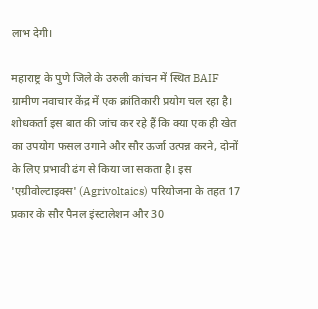लाभ देगी।

महाराष्ट्र के पुणे जिले के उरुली कांचन में स्थित BAIF ग्रामीण नवाचार केंद्र में एक क्रांतिकारी प्रयोग चल रहा है। शोधकर्ता इस बात की जांच कर रहे हैं कि क्या एक ही खेत का उपयोग फसल उगाने और सौर ऊर्जा उत्पन्न करने, दोनों के लिए प्रभावी ढंग से किया जा सकता है। इस 'एग्रीवोल्टाइक्स' (Agrivoltaics) परियोजना के तहत 17 प्रकार के सौर पैनल इंस्टालेशन और 30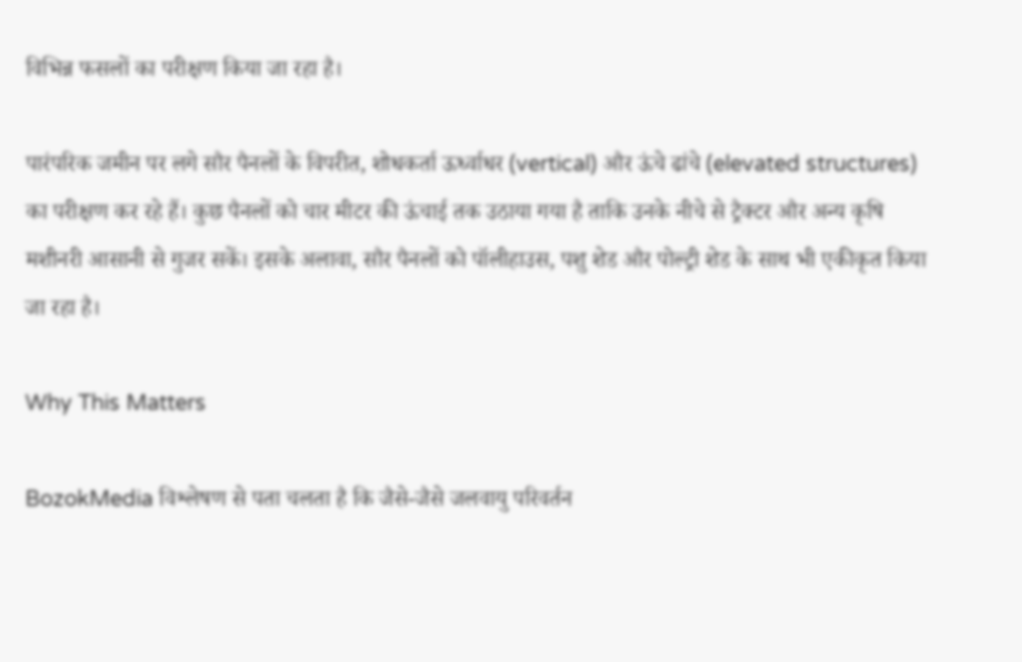विभिन्न फसलों का परीक्षण किया जा रहा है।

पारंपरिक जमीन पर लगे सौर पैनलों के विपरीत, शोधकर्ता ऊर्ध्वाधर (vertical) और ऊंचे ढांचे (elevated structures) का परीक्षण कर रहे हैं। कुछ पैनलों को चार मीटर की ऊंचाई तक उठाया गया है ताकि उनके नीचे से ट्रैक्टर और अन्य कृषि मशीनरी आसानी से गुजर सकें। इसके अलावा, सौर पैनलों को पॉलीहाउस, पशु शेड और पोल्ट्री शेड के साथ भी एकीकृत किया जा रहा है।

Why This Matters

BozokMedia विश्लेषण से पता चलता है कि जैसे-जैसे जलवायु परिवर्तन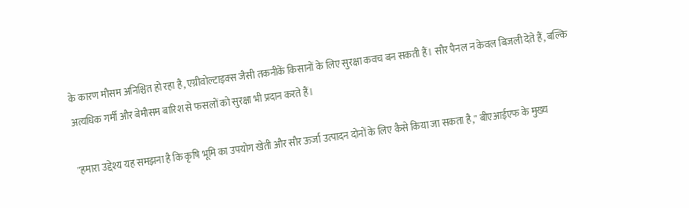के कारण मौसम अनिश्चित हो रहा है, एग्रीवोल्टाइक्स जैसी तकनीकें किसानों के लिए सुरक्षा कवच बन सकती हैं। सौर पैनल न केवल बिजली देते हैं, बल्कि अत्यधिक गर्मी और बेमौसम बारिश से फसलों को सुरक्षा भी प्रदान करते हैं।

"हमारा उद्देश्य यह समझना है कि कृषि भूमि का उपयोग खेती और सौर ऊर्जा उत्पादन दोनों के लिए कैसे किया जा सकता है," बीएआईएफ के मुख्य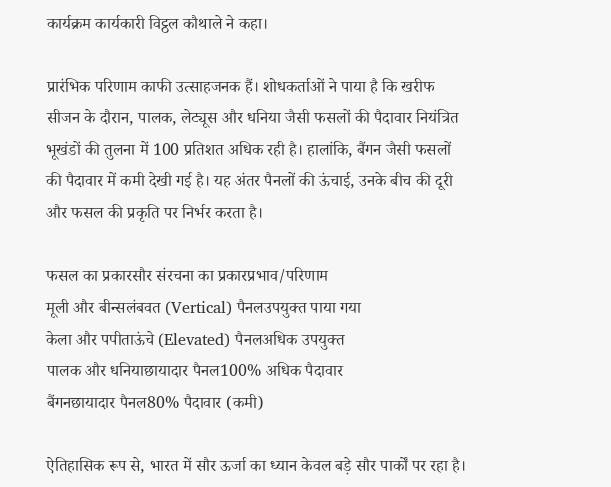कार्यक्रम कार्यकारी विट्ठल कौथाले ने कहा।

प्रारंभिक परिणाम काफी उत्साहजनक हैं। शोधकर्ताओं ने पाया है कि खरीफ सीजन के दौरान, पालक, लेट्यूस और धनिया जैसी फसलों की पैदावार नियंत्रित भूखंडों की तुलना में 100 प्रतिशत अधिक रही है। हालांकि, बैंगन जैसी फसलों की पैदावार में कमी देखी गई है। यह अंतर पैनलों की ऊंचाई, उनके बीच की दूरी और फसल की प्रकृति पर निर्भर करता है।

फसल का प्रकारसौर संरचना का प्रकारप्रभाव/परिणाम
मूली और बीन्सलंबवत (Vertical) पैनलउपयुक्त पाया गया
केला और पपीताऊंचे (Elevated) पैनलअधिक उपयुक्त
पालक और धनियाछायादार पैनल100% अधिक पैदावार
बैंगनछायादार पैनल80% पैदावार (कमी)

ऐतिहासिक रूप से, भारत में सौर ऊर्जा का ध्यान केवल बड़े सौर पार्कों पर रहा है।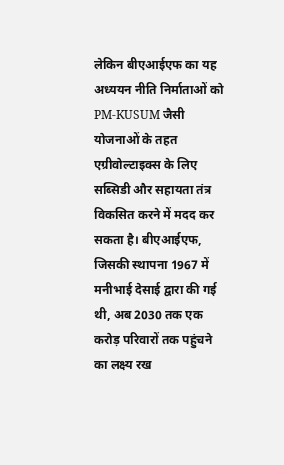लेकिन बीएआईएफ का यह अध्ययन नीति निर्माताओं को PM-KUSUM जैसी योजनाओं के तहत एग्रीवोल्टाइक्स के लिए सब्सिडी और सहायता तंत्र विकसित करने में मदद कर सकता है। बीएआईएफ, जिसकी स्थापना 1967 में मनीभाई देसाई द्वारा की गई थी, अब 2030 तक एक करोड़ परिवारों तक पहुंचने का लक्ष्य रख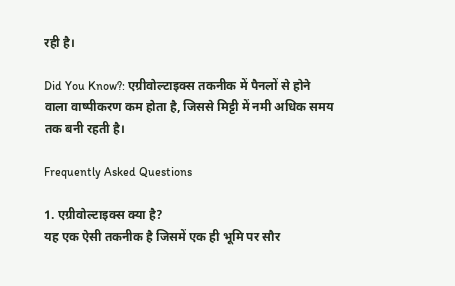रही है।

Did You Know?: एग्रीवोल्टाइक्स तकनीक में पैनलों से होने वाला वाष्पीकरण कम होता है, जिससे मिट्टी में नमी अधिक समय तक बनी रहती है।

Frequently Asked Questions

1. एग्रीवोल्टाइक्स क्या है?
यह एक ऐसी तकनीक है जिसमें एक ही भूमि पर सौर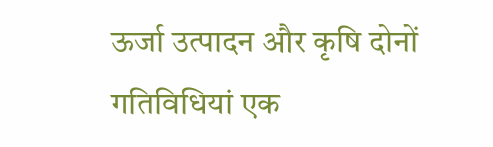ऊर्जा उत्पादन और कृषि दोनों गतिविधियां एक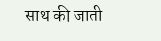साथ की जाती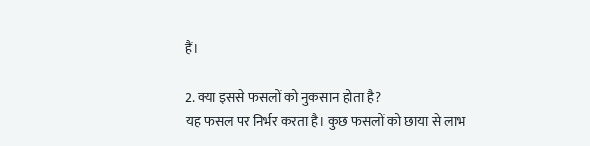हैं।

2. क्या इससे फसलों को नुकसान होता है?
यह फसल पर निर्भर करता है। कुछ फसलों को छाया से लाभ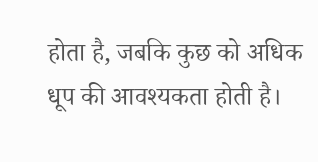होता है, जबकि कुछ को अधिक धूप की आवश्यकता होती है।